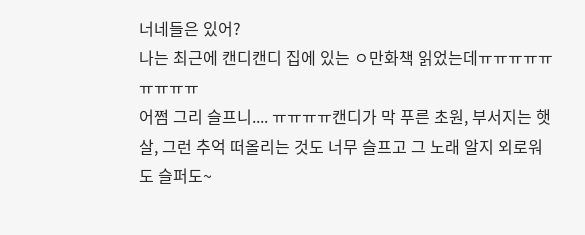너네들은 있어?
나는 최근에 캔디캔디 집에 있는 ㅇ만화책 읽었는데ㅠㅠㅠㅠㅠㅠㅠㅠㅠ
어쩜 그리 슬프니.... ㅠㅠㅠㅠ캔디가 막 푸른 초원, 부서지는 햇살, 그런 추억 떠올리는 것도 너무 슬프고 그 노래 알지 외로워도 슬퍼도~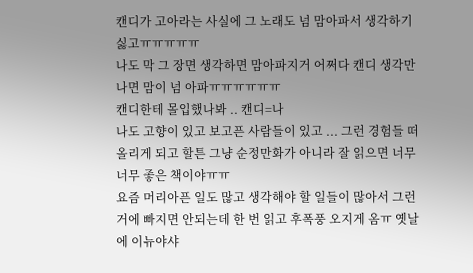캔디가 고아라는 사실에 그 노래도 넘 맘아파서 생각하기 싫고ㅠㅠㅠㅠㅠ
나도 막 그 장면 생각하면 맘아파지거 어쩌다 캔디 생각만 나면 맘이 넘 아파ㅠㅠㅠㅠㅠㅠ
캔디한테 몰입했나봐 .. 캔디=나
나도 고향이 있고 보고픈 사람들이 있고 ... 그런 경험들 떠올리게 되고 할튼 그냥 순정만화가 아니라 잘 읽으면 너무너무 좋은 책이야ㅠㅠ
요즘 머리아픈 일도 많고 생각해야 할 일들이 많아서 그런거에 빠지면 안되는데 한 번 읽고 후폭풍 오지게 옴ㅠ 옛날에 이뉴야샤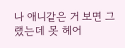나 애니같은 거 보면 그랬는데 못 헤어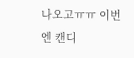나오고ㅠㅠ 이번엔 캔디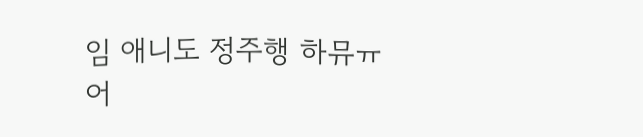임 애니도 정주행 하뮤ㅠ
어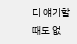디 얘기할때도 없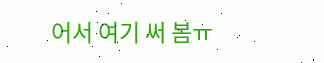어서 여기 써 봄ㅠ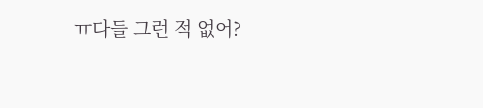ㅠ다들 그런 적 없어?